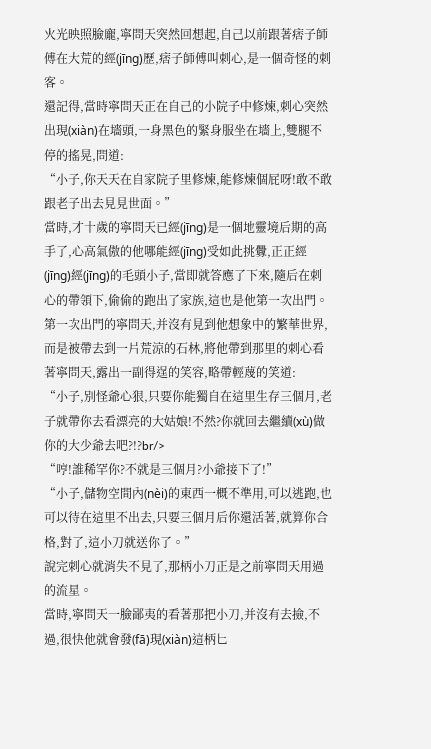火光映照臉龐,寧問天突然回想起,自己以前跟著痞子師傅在大荒的經(jīng)歷,痞子師傅叫刺心,是一個奇怪的刺客。
還記得,當時寧問天正在自己的小院子中修煉,刺心突然出現(xiàn)在墻頭,一身黑色的緊身服坐在墻上,雙腿不停的搖晃,問道:
“小子,你天天在自家院子里修煉,能修煉個屁呀!敢不敢跟老子出去見見世面。”
當時,才十歲的寧問天已經(jīng)是一個地靈境后期的高手了,心高氣傲的他哪能經(jīng)受如此挑釁,正正經(jīng)經(jīng)的毛頭小子,當即就答應了下來,隨后在刺心的帶領下,偷偷的跑出了家族,這也是他第一次出門。
第一次出門的寧問天,并沒有見到他想象中的繁華世界,而是被帶去到一片荒涼的石林,將他帶到那里的刺心看著寧問天,露出一副得逞的笑容,略帶輕蔑的笑道:
“小子,別怪爺心狠,只要你能獨自在這里生存三個月,老子就帶你去看漂亮的大姑娘!不然?你就回去繼續(xù)做你的大少爺去吧?!?br/>
“哼!誰稀罕你?不就是三個月?小爺接下了!”
“小子,儲物空間內(nèi)的東西一概不準用,可以逃跑,也可以待在這里不出去,只要三個月后你還活著,就算你合格,對了,這小刀就送你了。”
說完刺心就消失不見了,那柄小刀正是之前寧問天用過的流星。
當時,寧問天一臉鄙夷的看著那把小刀,并沒有去撿,不過,很快他就會發(fā)現(xiàn)這柄匕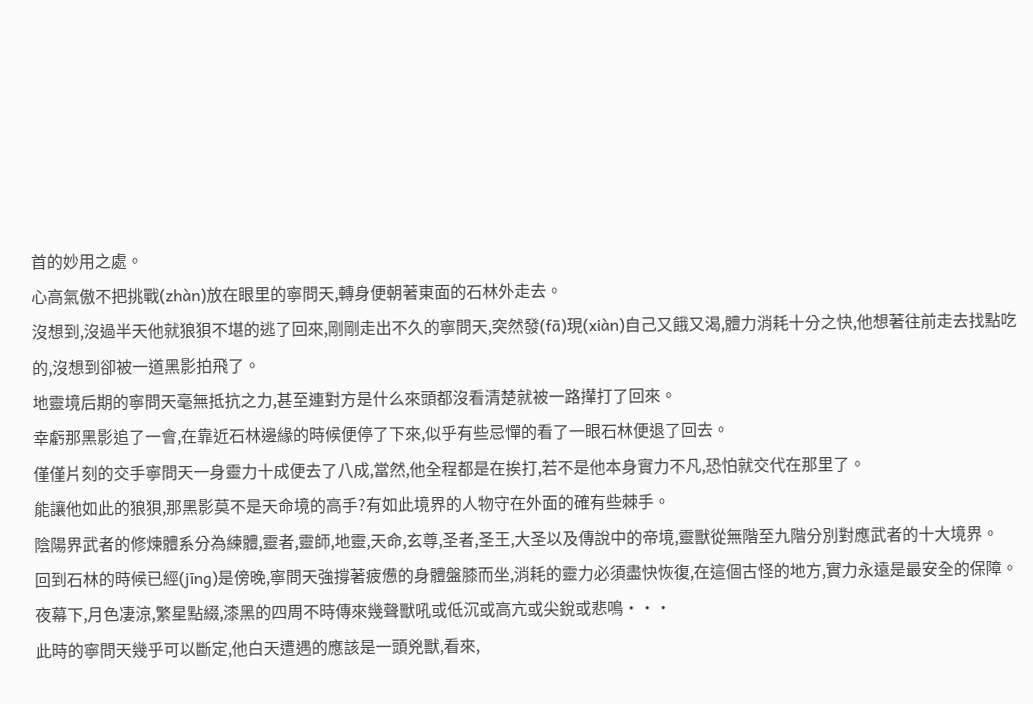首的妙用之處。
心高氣傲不把挑戰(zhàn)放在眼里的寧問天,轉身便朝著東面的石林外走去。
沒想到,沒過半天他就狼狽不堪的逃了回來,剛剛走出不久的寧問天,突然發(fā)現(xiàn)自己又餓又渴,體力消耗十分之快,他想著往前走去找點吃的,沒想到卻被一道黑影拍飛了。
地靈境后期的寧問天毫無抵抗之力,甚至連對方是什么來頭都沒看清楚就被一路攆打了回來。
幸虧那黑影追了一會,在靠近石林邊緣的時候便停了下來,似乎有些忌憚的看了一眼石林便退了回去。
僅僅片刻的交手寧問天一身靈力十成便去了八成,當然,他全程都是在挨打,若不是他本身實力不凡,恐怕就交代在那里了。
能讓他如此的狼狽,那黑影莫不是天命境的高手?有如此境界的人物守在外面的確有些棘手。
陰陽界武者的修煉體系分為練體,靈者,靈師,地靈,天命,玄尊,圣者,圣王,大圣以及傳說中的帝境,靈獸從無階至九階分別對應武者的十大境界。
回到石林的時候已經(jīng)是傍晚,寧問天強撐著疲憊的身體盤膝而坐,消耗的靈力必須盡快恢復,在這個古怪的地方,實力永遠是最安全的保障。
夜幕下,月色凄涼,繁星點綴,漆黑的四周不時傳來幾聲獸吼或低沉或高亢或尖銳或悲鳴···
此時的寧問天幾乎可以斷定,他白天遭遇的應該是一頭兇獸,看來,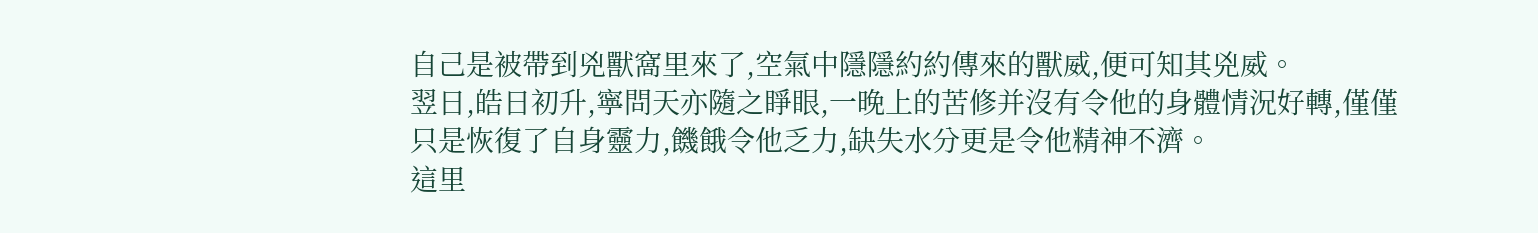自己是被帶到兇獸窩里來了,空氣中隱隱約約傳來的獸威,便可知其兇威。
翌日,皓日初升,寧問天亦隨之睜眼,一晚上的苦修并沒有令他的身體情況好轉,僅僅只是恢復了自身靈力,饑餓令他乏力,缺失水分更是令他精神不濟。
這里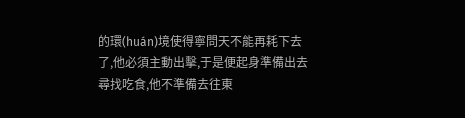的環(huán)境使得寧問天不能再耗下去了,他必須主動出擊,于是便起身準備出去尋找吃食,他不準備去往東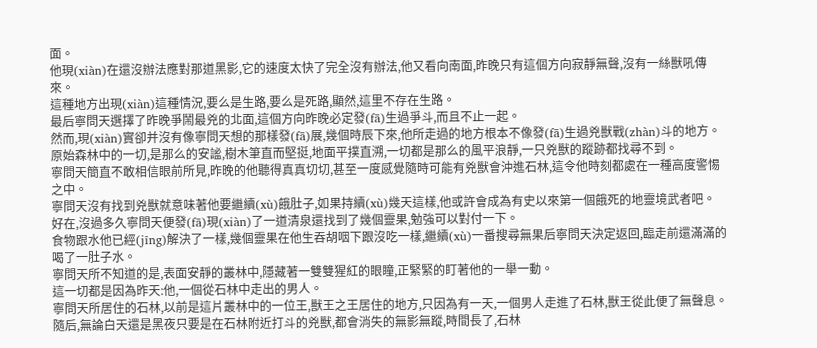面。
他現(xiàn)在還沒辦法應對那道黑影,它的速度太快了完全沒有辦法,他又看向南面,昨晚只有這個方向寂靜無聲,沒有一絲獸吼傳來。
這種地方出現(xiàn)這種情況,要么是生路,要么是死路,顯然,這里不存在生路。
最后寧問天選擇了昨晚爭鬧最兇的北面,這個方向昨晚必定發(fā)生過爭斗,而且不止一起。
然而,現(xiàn)實卻并沒有像寧問天想的那樣發(fā)展,幾個時辰下來,他所走過的地方根本不像發(fā)生過兇獸戰(zhàn)斗的地方。
原始森林中的一切,是那么的安謐,樹木筆直而堅挺,地面平撲直溯,一切都是那么的風平浪靜,一只兇獸的蹤跡都找尋不到。
寧問天簡直不敢相信眼前所見,昨晚的他聽得真真切切,甚至一度感覺隨時可能有兇獸會沖進石林,這令他時刻都處在一種高度警惕之中。
寧問天沒有找到兇獸就意味著他要繼續(xù)餓肚子,如果持續(xù)幾天這樣,他或許會成為有史以來第一個餓死的地靈境武者吧。
好在,沒過多久寧問天便發(fā)現(xiàn)了一道清泉還找到了幾個靈果,勉強可以對付一下。
食物跟水他已經(jīng)解決了一樣,幾個靈果在他生吞胡咽下跟沒吃一樣,繼續(xù)一番搜尋無果后寧問天決定返回,臨走前還滿滿的喝了一肚子水。
寧問天所不知道的是,表面安靜的叢林中,隱藏著一雙雙猩紅的眼瞳,正緊緊的盯著他的一舉一動。
這一切都是因為昨天:他,一個從石林中走出的男人。
寧問天所居住的石林,以前是這片叢林中的一位王,獸王之王居住的地方,只因為有一天,一個男人走進了石林,獸王從此便了無聲息。
隨后,無論白天還是黑夜只要是在石林附近打斗的兇獸,都會消失的無影無蹤,時間長了,石林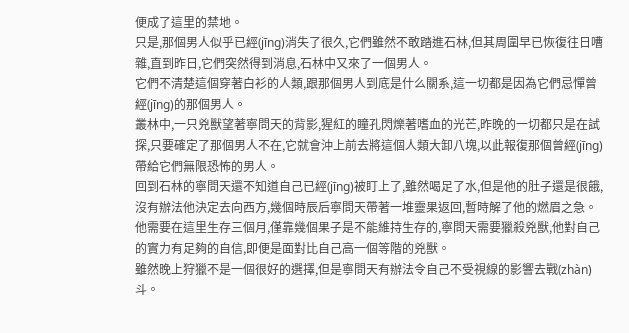便成了這里的禁地。
只是,那個男人似乎已經(jīng)消失了很久,它們雖然不敢踏進石林,但其周圍早已恢復往日嘈雜,直到昨日,它們突然得到消息,石林中又來了一個男人。
它們不清楚這個穿著白衫的人類,跟那個男人到底是什么關系,這一切都是因為它們忌憚曾經(jīng)的那個男人。
叢林中,一只兇獸望著寧問天的背影,猩紅的瞳孔閃爍著嗜血的光芒,昨晚的一切都只是在試探,只要確定了那個男人不在,它就會沖上前去將這個人類大卸八塊,以此報復那個曾經(jīng)帶給它們無限恐怖的男人。
回到石林的寧問天還不知道自己已經(jīng)被盯上了,雖然喝足了水,但是他的肚子還是很餓,沒有辦法他決定去向西方,幾個時辰后寧問天帶著一堆靈果返回,暫時解了他的燃眉之急。
他需要在這里生存三個月,僅靠幾個果子是不能維持生存的,寧問天需要獵殺兇獸,他對自己的實力有足夠的自信,即便是面對比自己高一個等階的兇獸。
雖然晚上狩獵不是一個很好的選擇,但是寧問天有辦法令自己不受視線的影響去戰(zhàn)斗。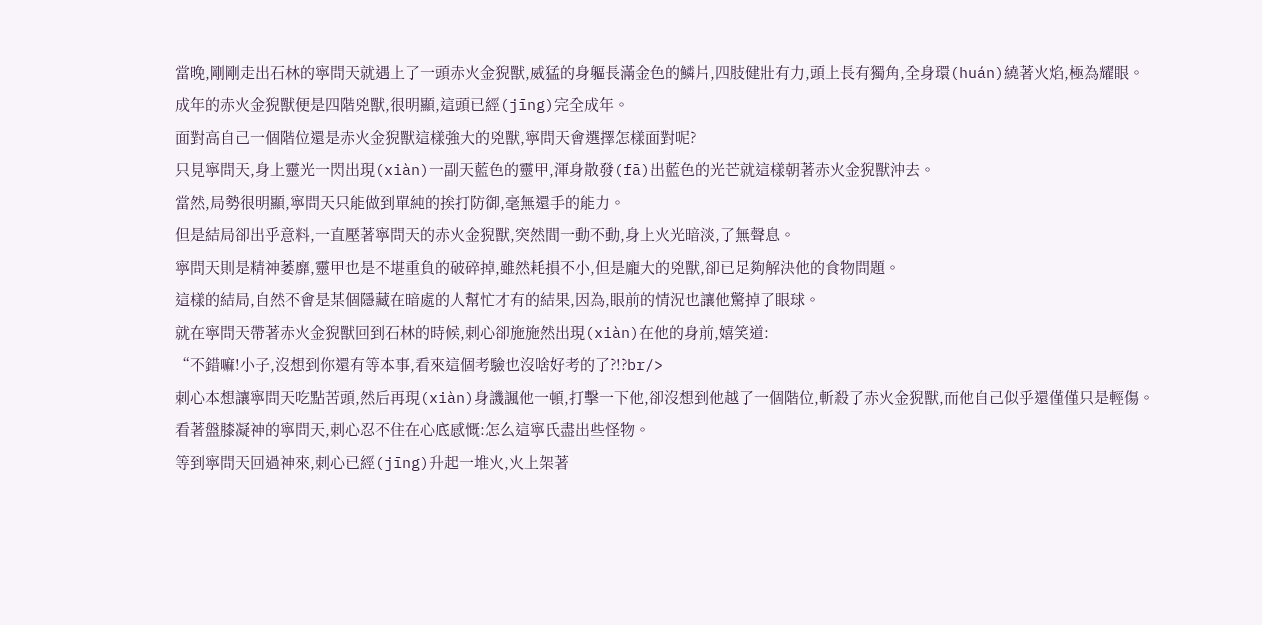當晚,剛剛走出石林的寧問天就遇上了一頭赤火金猊獸,威猛的身軀長滿金色的鱗片,四肢健壯有力,頭上長有獨角,全身環(huán)繞著火焰,極為耀眼。
成年的赤火金猊獸便是四階兇獸,很明顯,這頭已經(jīng)完全成年。
面對高自己一個階位還是赤火金猊獸這樣強大的兇獸,寧問天會選擇怎樣面對呢?
只見寧問天,身上靈光一閃出現(xiàn)一副天藍色的靈甲,渾身散發(fā)出藍色的光芒就這樣朝著赤火金猊獸沖去。
當然,局勢很明顯,寧問天只能做到單純的挨打防御,毫無還手的能力。
但是結局卻出乎意料,一直壓著寧問天的赤火金猊獸,突然間一動不動,身上火光暗淡,了無聲息。
寧問天則是精神萎靡,靈甲也是不堪重負的破碎掉,雖然耗損不小,但是龐大的兇獸,卻已足夠解決他的食物問題。
這樣的結局,自然不會是某個隱藏在暗處的人幫忙才有的結果,因為,眼前的情況也讓他驚掉了眼球。
就在寧問天帶著赤火金猊獸回到石林的時候,刺心卻施施然出現(xiàn)在他的身前,嬉笑道:
“不錯嘛!小子,沒想到你還有等本事,看來這個考驗也沒啥好考的了?!?br/>
刺心本想讓寧問天吃點苦頭,然后再現(xiàn)身譏諷他一頓,打擊一下他,卻沒想到他越了一個階位,斬殺了赤火金猊獸,而他自己似乎還僅僅只是輕傷。
看著盤膝凝神的寧問天,刺心忍不住在心底感慨:怎么這寧氏盡出些怪物。
等到寧問天回過神來,刺心已經(jīng)升起一堆火,火上架著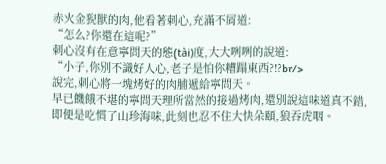赤火金猊獸的肉,他看著刺心,充滿不屑道:
“怎么?你還在這呢?”
刺心沒有在意寧問天的態(tài)度,大大咧咧的說道:
“小子,你別不識好人心,老子是怕你糟蹋東西?!?br/>
說完,刺心將一塊烤好的肉脯遞給寧問天。
早已饑餓不堪的寧問天理所當然的接過烤肉,還別說這味道真不錯,即便是吃慣了山珍海味,此刻也忍不住大快朵頤,狼吞虎咽。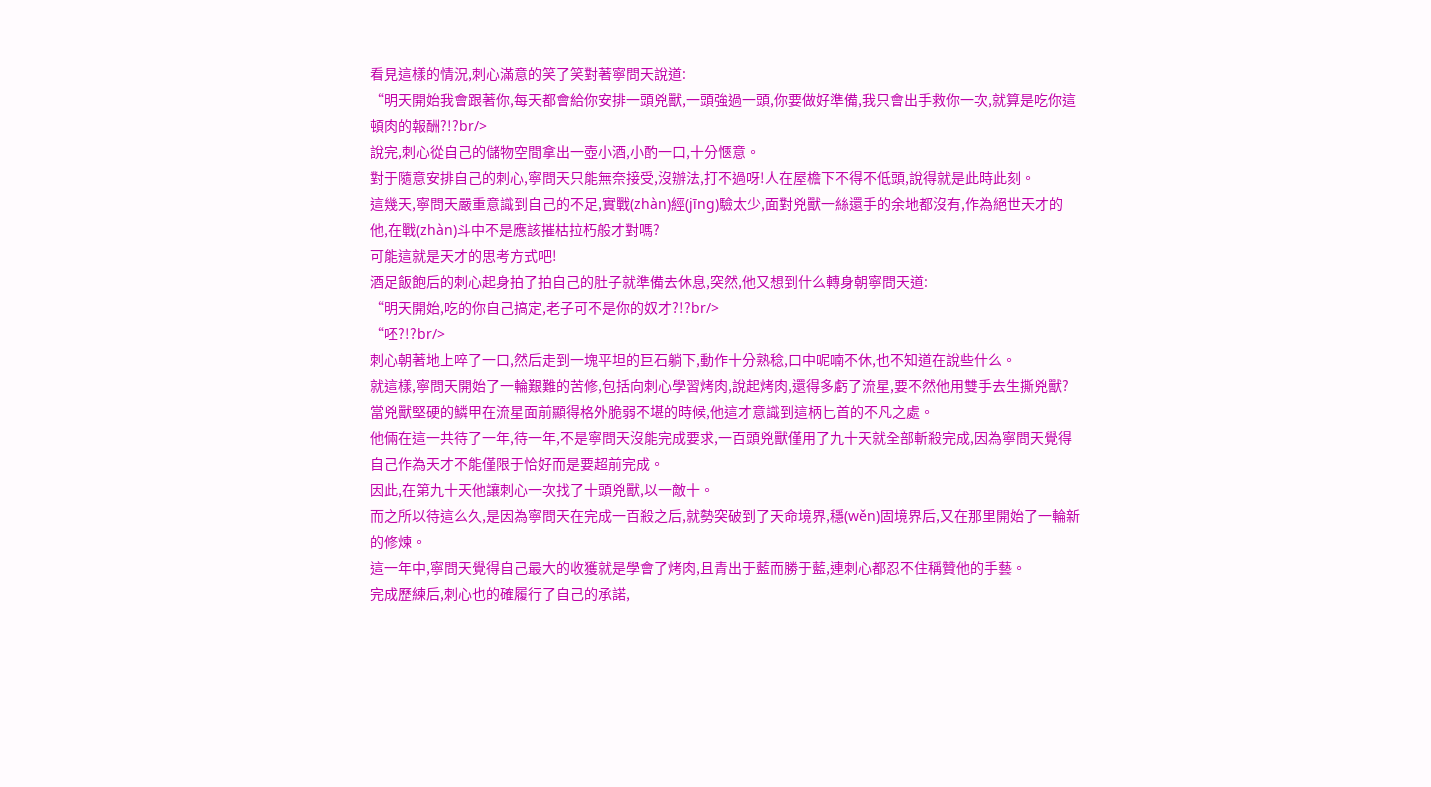看見這樣的情況,刺心滿意的笑了笑對著寧問天說道:
“明天開始我會跟著你,每天都會給你安排一頭兇獸,一頭強過一頭,你要做好準備,我只會出手救你一次,就算是吃你這頓肉的報酬?!?br/>
說完,刺心從自己的儲物空間拿出一壺小酒,小酌一口,十分愜意。
對于隨意安排自己的刺心,寧問天只能無奈接受,沒辦法,打不過呀!人在屋檐下不得不低頭,說得就是此時此刻。
這幾天,寧問天嚴重意識到自己的不足,實戰(zhàn)經(jīng)驗太少,面對兇獸一絲還手的余地都沒有,作為絕世天才的他,在戰(zhàn)斗中不是應該摧枯拉朽般才對嗎?
可能這就是天才的思考方式吧!
酒足飯飽后的刺心起身拍了拍自己的肚子就準備去休息,突然,他又想到什么轉身朝寧問天道:
“明天開始,吃的你自己搞定,老子可不是你的奴才?!?br/>
“呸?!?br/>
刺心朝著地上啐了一口,然后走到一塊平坦的巨石躺下,動作十分熟稔,口中呢喃不休,也不知道在說些什么。
就這樣,寧問天開始了一輪艱難的苦修,包括向刺心學習烤肉,說起烤肉,還得多虧了流星,要不然他用雙手去生撕兇獸?
當兇獸堅硬的鱗甲在流星面前顯得格外脆弱不堪的時候,他這才意識到這柄匕首的不凡之處。
他倆在這一共待了一年,待一年,不是寧問天沒能完成要求,一百頭兇獸僅用了九十天就全部斬殺完成,因為寧問天覺得自己作為天才不能僅限于恰好而是要超前完成。
因此,在第九十天他讓刺心一次找了十頭兇獸,以一敵十。
而之所以待這么久,是因為寧問天在完成一百殺之后,就勢突破到了天命境界,穩(wěn)固境界后,又在那里開始了一輪新的修煉。
這一年中,寧問天覺得自己最大的收獲就是學會了烤肉,且青出于藍而勝于藍,連刺心都忍不住稱贊他的手藝。
完成歷練后,刺心也的確履行了自己的承諾,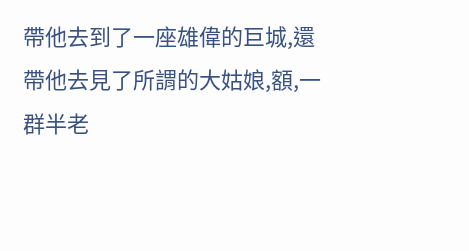帶他去到了一座雄偉的巨城,還帶他去見了所謂的大姑娘,額,一群半老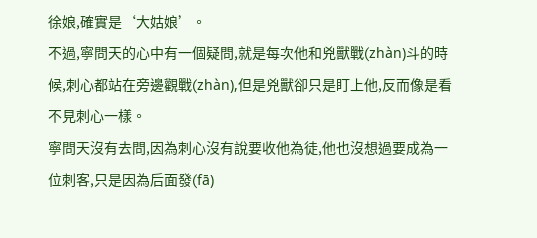徐娘,確實是‘大姑娘’。
不過,寧問天的心中有一個疑問,就是每次他和兇獸戰(zhàn)斗的時候,刺心都站在旁邊觀戰(zhàn),但是兇獸卻只是盯上他,反而像是看不見刺心一樣。
寧問天沒有去問,因為刺心沒有說要收他為徒,他也沒想過要成為一位刺客,只是因為后面發(fā)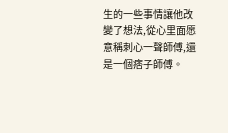生的一些事情讓他改變了想法,從心里面愿意稱刺心一聲師傅,還是一個痞子師傅。